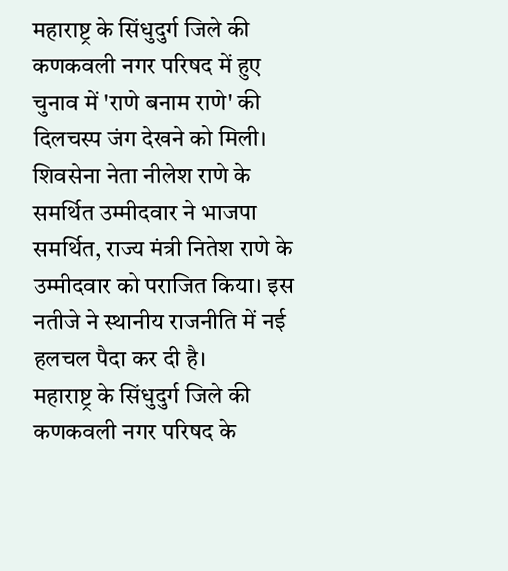महाराष्ट्र के सिंधुदुर्ग जिले की कणकवली नगर परिषद में हुए चुनाव में 'राणे बनाम राणे' की दिलचस्प जंग देखने को मिली। शिवसेना नेता नीलेश राणे के समर्थित उम्मीदवार ने भाजपा समर्थित, राज्य मंत्री नितेश राणे के उम्मीदवार को पराजित किया। इस नतीजे ने स्थानीय राजनीति में नई हलचल पैदा कर दी है।
महाराष्ट्र के सिंधुदुर्ग जिले की कणकवली नगर परिषद के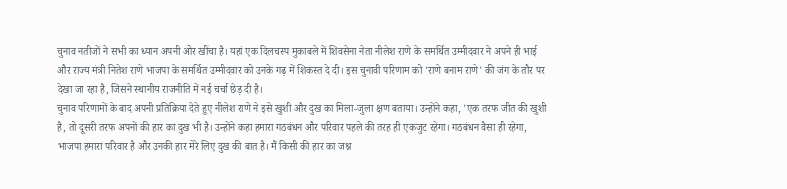चुनाव नतीजों ने सभी का ध्यान अपनी ओर खींचा है। यहां एक दिलचस्प मुकाबले में शिवसेना नेता नीलेश राणे के समर्थित उम्मीदवार ने अपने ही भाई और राज्य मंत्री नितेश राणे भाजपा के समर्थित उम्मीदवार को उनके गढ़ में शिकस्त दे दी। इस चुनावी परिणाम को 'राणे बनाम राणे' की जंग के तौर पर देखा जा रहा है, जिसने स्थानीय राजनीति में नई चर्चा छेड़ दी है।
चुनाव परिणामों के बाद अपनी प्रतिक्रिया देते हुए नीलेश राणे ने इसे खुशी और दुख का मिला-जुला क्षण बताया। उन्होंने कहा, 'एक तरफ जीत की खुशी है, तो दूसरी तरफ अपनों की हार का दुख भी है। उन्होंने कहा हमारा गठबंधन और परिवार पहले की तरह ही एकजुट रहेगा। गठबंधन वैसा ही रहेगा, भाजपा हमारा परिवार है और उनकी हार मेरे लिए दुख की बात है। मैं किसी की हार का जश्न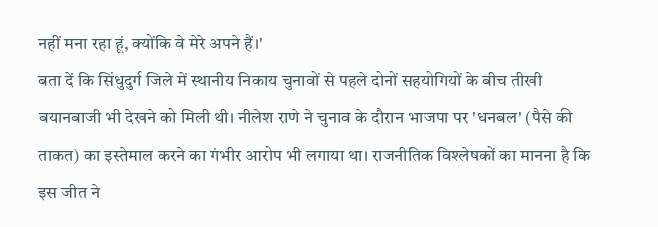नहीं मना रहा हूं, क्योंकि वे मेरे अपने हैं।'
बता दें कि सिंधुदुर्ग जिले में स्थानीय निकाय चुनावों से पहले दोनों सहयोगियों के बीच तीखी बयानबाजी भी देखने को मिली थी। नीलेश राणे ने चुनाव के दौरान भाजपा पर 'धनबल' (पैसे की ताकत) का इस्तेमाल करने का गंभीर आरोप भी लगाया था। राजनीतिक विश्लेषकों का मानना है कि इस जीत ने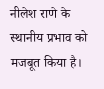नीलेश राणे के स्थानीय प्रभाव को मजबूत किया है।